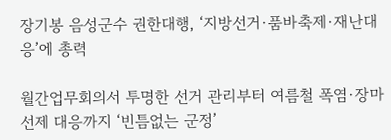장기봉 음성군수 권한대행, ‘지방선거·품바축제·재난대응’에 총력

월간업무회의서 투명한 선거 관리부터 여름철 폭염·장마 선제 대응까지 ‘빈틈없는 군정’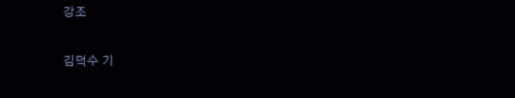강조

김덕수 기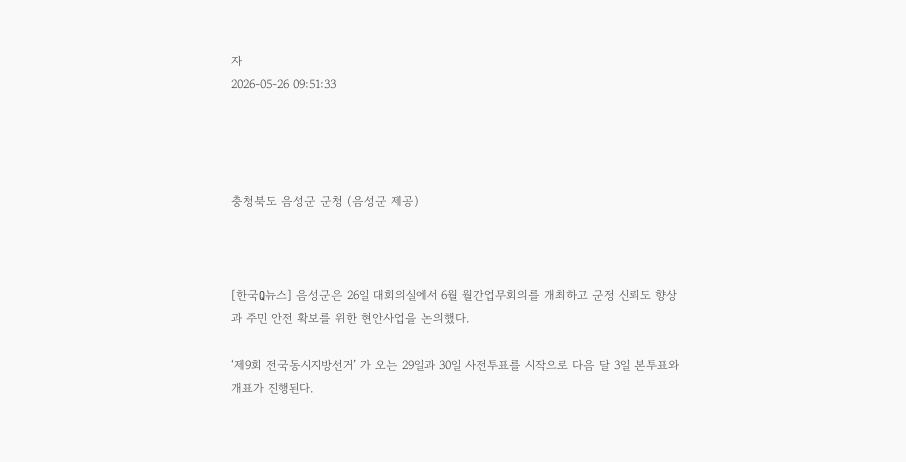자
2026-05-26 09:51:33




충청북도 음성군 군청 (음성군 제공)



[한국Q뉴스] 음성군은 26일 대회의실에서 6월 월간업무회의를 개최하고 군정 신뢰도 향상과 주민 안전 확보를 위한 현안사업을 논의했다.

‘제9회 전국동시지방선거’ 가 오는 29일과 30일 사전투표를 시작으로 다음 달 3일 본투표와 개표가 진행된다.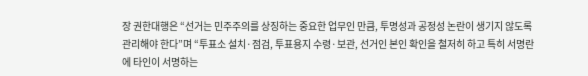장 권한대행은 “선거는 민주주의를 상징하는 중요한 업무인 만큼, 투명성과 공정성 논란이 생기지 않도록 관리해야 한다”며 “투표소 설치·점검, 투표용지 수령·보관, 선거인 본인 확인을 철저히 하고 특히 서명란에 타인이 서명하는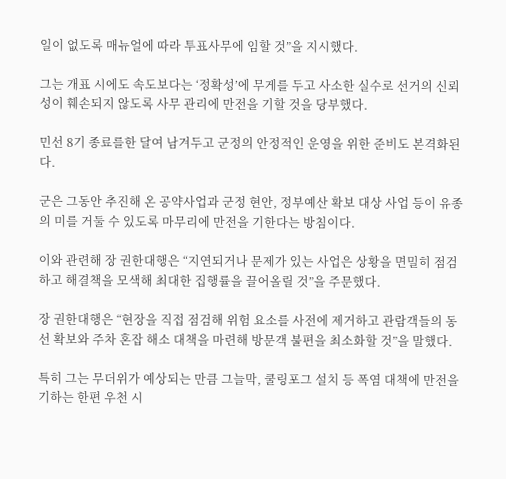일이 없도록 매뉴얼에 따라 투표사무에 임할 것”을 지시했다.

그는 개표 시에도 속도보다는 ‘정확성’에 무게를 두고 사소한 실수로 선거의 신뢰성이 훼손되지 않도록 사무 관리에 만전을 기할 것을 당부했다.

민선 8기 종료를한 달여 남겨두고 군정의 안정적인 운영을 위한 준비도 본격화된다.

군은 그동안 추진해 온 공약사업과 군정 현안, 정부예산 확보 대상 사업 등이 유종의 미를 거둘 수 있도록 마무리에 만전을 기한다는 방침이다.

이와 관련해 장 권한대행은 “지연되거나 문제가 있는 사업은 상황을 면밀히 점검하고 해결책을 모색해 최대한 집행률을 끌어올릴 것”을 주문했다.

장 권한대행은 “현장을 직접 점검해 위험 요소를 사전에 제거하고 관람객들의 동선 확보와 주차 혼잡 해소 대책을 마련해 방문객 불편을 최소화할 것”을 말했다.

특히 그는 무더위가 예상되는 만큼 그늘막, 쿨링포그 설치 등 폭염 대책에 만전을 기하는 한편 우천 시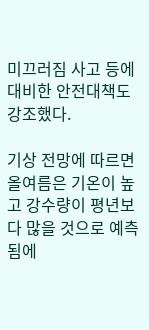미끄러짐 사고 등에 대비한 안전대책도 강조했다.

기상 전망에 따르면 올여름은 기온이 높고 강수량이 평년보다 많을 것으로 예측됨에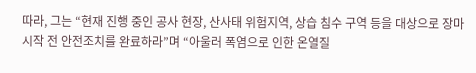따라, 그는 “현재 진행 중인 공사 현장, 산사태 위험지역, 상습 침수 구역 등을 대상으로 장마 시작 전 안전조치를 완료하라”며 “아울러 폭염으로 인한 온열질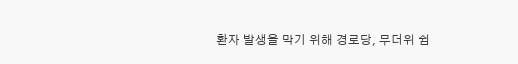환자 발생을 막기 위해 경로당, 무더위 쉼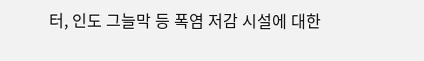터, 인도 그늘막 등 폭염 저감 시설에 대한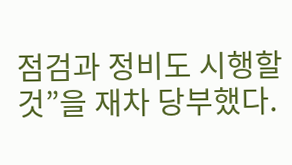점검과 정비도 시행할 것”을 재차 당부했다.